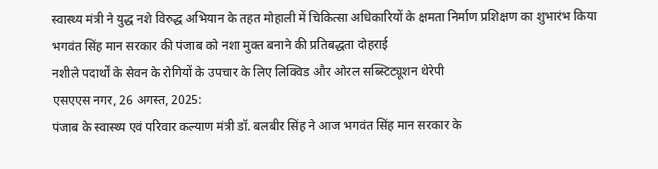स्वास्थ्य मंत्री ने युद्ध नशे विरुद्ध अभियान के तहत मोहाली में चिकित्सा अधिकारियों के क्षमता निर्माण प्रशिक्षण का शुभारंभ किया
भगवंत सिंह मान सरकार की पंजाब को नशा मुक्त बनाने की प्रतिबद्धता दोहराई
नशीले पदार्थों के सेवन के रोगियों के उपचार के लिए लिक्विड और ओरल सब्स्टिट्यूशन थेरेपी
एसएएस नगर, 26 अगस्त, 2025:
पंजाब के स्वास्थ्य एवं परिवार कल्याण मंत्री डॉ. बलबीर सिंह ने आज भगवंत सिंह मान सरकार के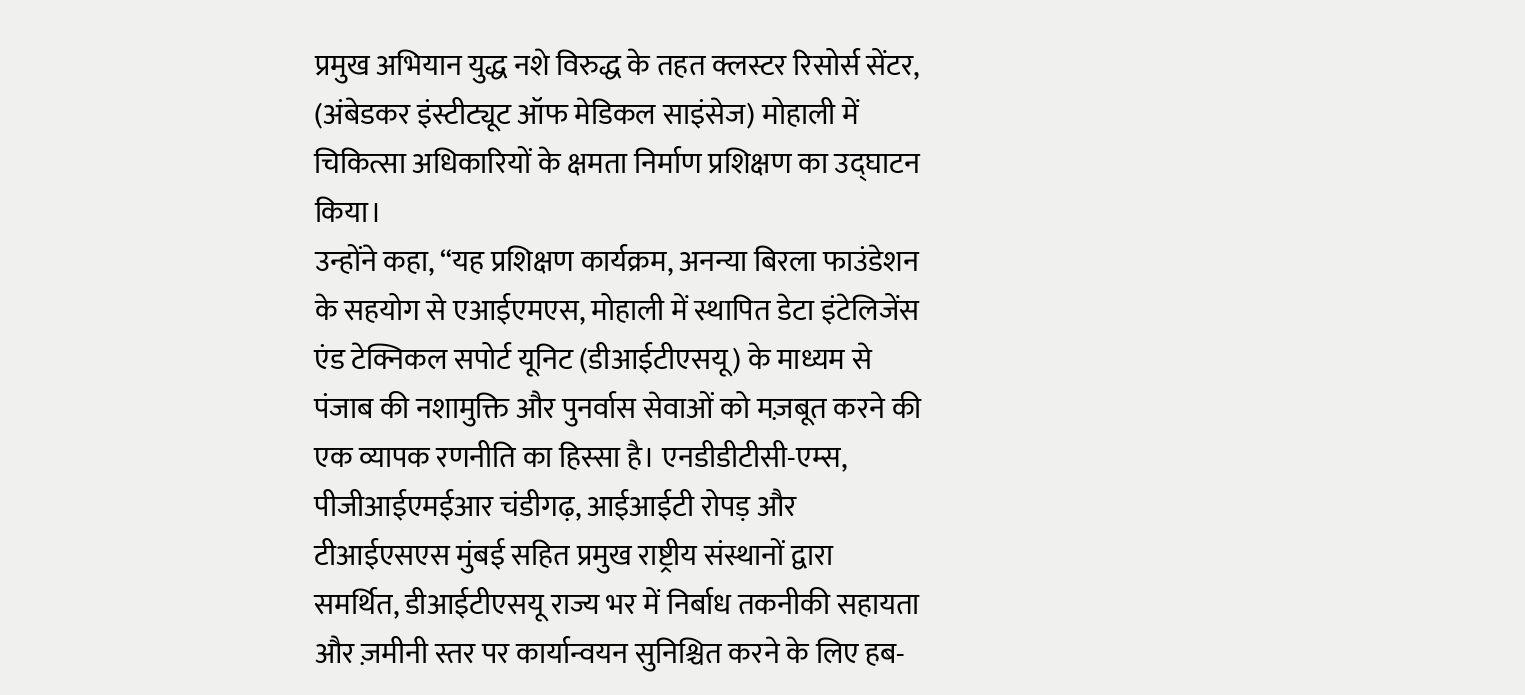प्रमुख अभियान युद्ध नशे विरुद्ध के तहत क्लस्टर रिसोर्स सेंटर, (अंबेडकर इंस्टीट्यूट ऑफ मेडिकल साइंसेज) मोहाली में चिकित्सा अधिकारियों के क्षमता निर्माण प्रशिक्षण का उद्घाटन किया।
उन्होंने कहा, “यह प्रशिक्षण कार्यक्रम, अनन्या बिरला फाउंडेशन के सहयोग से एआईएमएस, मोहाली में स्थापित डेटा इंटेलिजेंस एंड टेक्निकल सपोर्ट यूनिट (डीआईटीएसयू) के माध्यम से पंजाब की नशामुक्ति और पुनर्वास सेवाओं को मज़बूत करने की एक व्यापक रणनीति का हिस्सा है। एनडीडीटीसी-एम्स, पीजीआईएमईआर चंडीगढ़, आईआईटी रोपड़ और टीआईएसएस मुंबई सहित प्रमुख राष्ट्रीय संस्थानों द्वारा समर्थित, डीआईटीएसयू राज्य भर में निर्बाध तकनीकी सहायता और ज़मीनी स्तर पर कार्यान्वयन सुनिश्चित करने के लिए हब-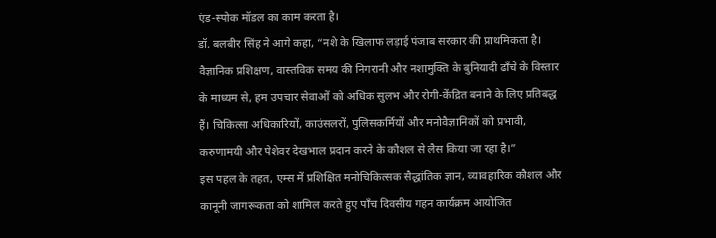एंड-स्पोक मॉडल का काम करता है।
डॉ. बलबीर सिंह ने आगे कहा, “नशे के खिलाफ लड़ाई पंजाब सरकार की प्राथमिकता है। वैज्ञानिक प्रशिक्षण, वास्तविक समय की निगरानी और नशामुक्ति के बुनियादी ढाँचे के विस्तार के माध्यम से, हम उपचार सेवाओं को अधिक सुलभ और रोगी-केंद्रित बनाने के लिए प्रतिबद्ध हैं। चिकित्सा अधिकारियों, काउंसलरों, पुलिसकर्मियों और मनोवैज्ञानिकों को प्रभावी, करुणामयी और पेशेवर देखभाल प्रदान करने के कौशल से लैस किया जा रहा है।”
इस पहल के तहत, एम्स में प्रशिक्षित मनोचिकित्सक सैद्धांतिक ज्ञान, व्यावहारिक कौशल और कानूनी जागरूकता को शामिल करते हुए पाँच दिवसीय गहन कार्यक्रम आयोजित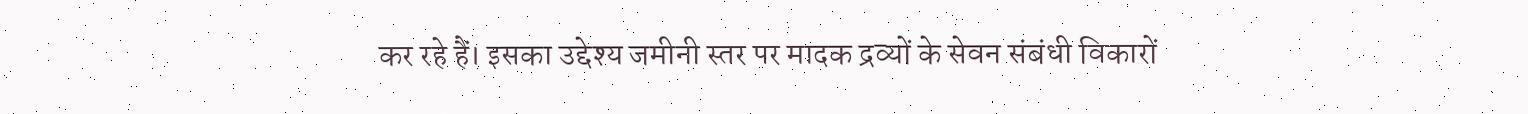कर रहे हैं। इसका उद्देश्य जमीनी स्तर पर मादक द्रव्यों के सेवन संबंधी विकारों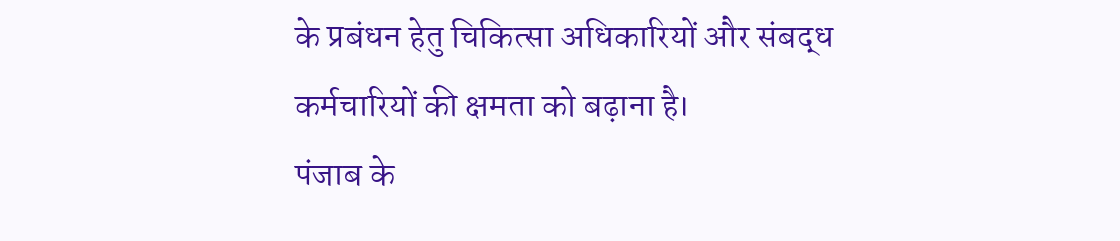के प्रबंधन हेतु चिकित्सा अधिकारियों और संबद्ध कर्मचारियों की क्षमता को बढ़ाना है।
पंजाब के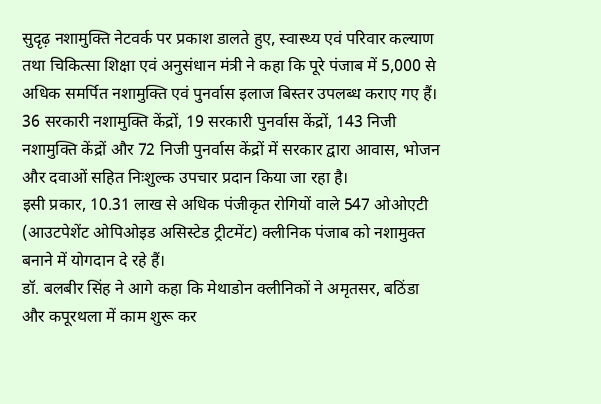सुदृढ़ नशामुक्ति नेटवर्क पर प्रकाश डालते हुए, स्वास्थ्य एवं परिवार कल्याण तथा चिकित्सा शिक्षा एवं अनुसंधान मंत्री ने कहा कि पूरे पंजाब में 5,000 से अधिक समर्पित नशामुक्ति एवं पुनर्वास इलाज बिस्तर उपलब्ध कराए गए हैं। 36 सरकारी नशामुक्ति केंद्रों, 19 सरकारी पुनर्वास केंद्रों, 143 निजी नशामुक्ति केंद्रों और 72 निजी पुनर्वास केंद्रों में सरकार द्वारा आवास, भोजन और दवाओं सहित निःशुल्क उपचार प्रदान किया जा रहा है।
इसी प्रकार, 10.31 लाख से अधिक पंजीकृत रोगियों वाले 547 ओओएटी (आउटपेशेंट ओपिओइड असिस्टेड ट्रीटमेंट) क्लीनिक पंजाब को नशामुक्त बनाने में योगदान दे रहे हैं।
डॉ. बलबीर सिंह ने आगे कहा कि मेथाडोन क्लीनिकों ने अमृतसर, बठिंडा और कपूरथला में काम शुरू कर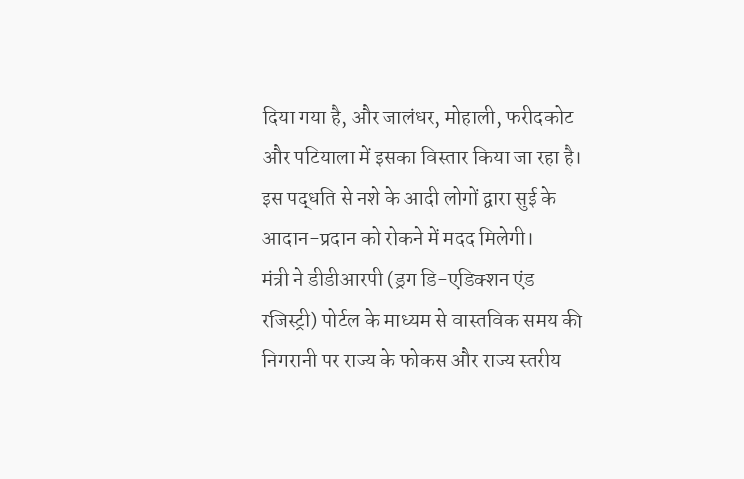दिया गया है, और जालंधर, मोहाली, फरीदकोट और पटियाला में इसका विस्तार किया जा रहा है। इस पद्धति से नशे के आदी लोगों द्वारा सुई के आदान-प्रदान को रोकने में मदद मिलेगी।
मंत्री ने डीडीआरपी (ड्रग डि-एडिक्शन एंड रजिस्ट्री) पोर्टल के माध्यम से वास्तविक समय की निगरानी पर राज्य के फोकस और राज्य स्तरीय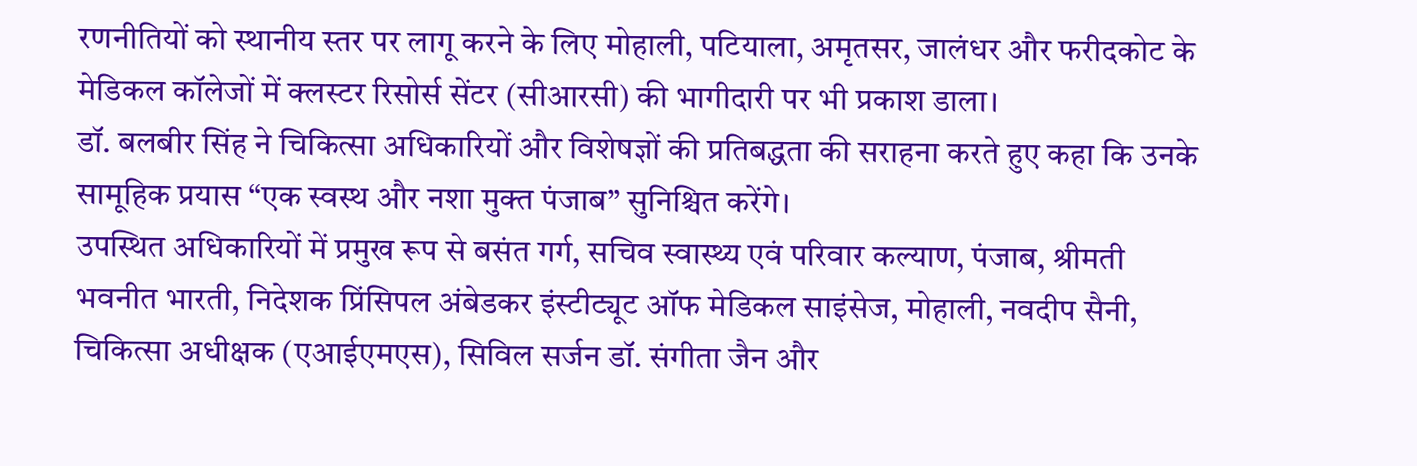रणनीतियों को स्थानीय स्तर पर लागू करने के लिए मोहाली, पटियाला, अमृतसर, जालंधर और फरीदकोट के मेडिकल कॉलेजों में क्लस्टर रिसोर्स सेंटर (सीआरसी) की भागीदारी पर भी प्रकाश डाला।
डॉ. बलबीर सिंह ने चिकित्सा अधिकारियों और विशेषज्ञों की प्रतिबद्धता की सराहना करते हुए कहा कि उनके सामूहिक प्रयास “एक स्वस्थ और नशा मुक्त पंजाब” सुनिश्चित करेंगे।
उपस्थित अधिकारियों में प्रमुख रूप से बसंत गर्ग, सचिव स्वास्थ्य एवं परिवार कल्याण, पंजाब, श्रीमती भवनीत भारती, निदेशक प्रिंसिपल अंबेडकर इंस्टीट्यूट ऑफ मेडिकल साइंसेज, मोहाली, नवदीप सैनी, चिकित्सा अधीक्षक (एआईएमएस), सिविल सर्जन डॉ. संगीता जैन और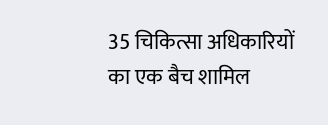35 चिकित्सा अधिकारियों का एक बैच शामिल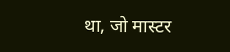था, जो मास्टर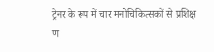ट्रेनर के रूप में चार मनोचिकित्सकों से प्रशिक्ष
ण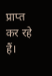प्राप्त कर रहे हैं।